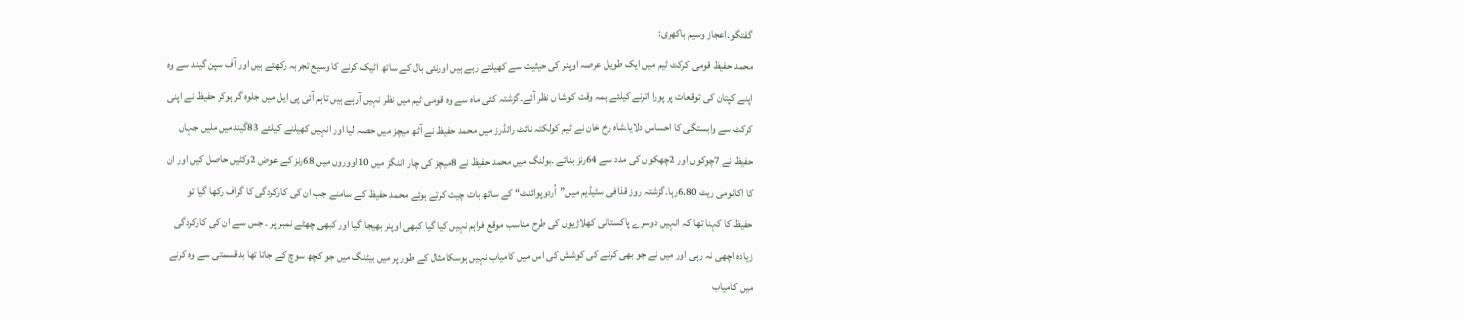گفتگو۔اعجاز وسیم باکھری:
محمد حفیظ قومی کرکٹ ٹیم میں ایک طویل عرصہ اوپنر کی حیثیت سے کھیلتے رہے ہیں اورنئی بال کے ساتھ اٹیک کرنے کا وسیع تجربہ رکھتے ہیں اور آف سپن گیند سے وہ اپنے کپتان کی توقعات پر پورا اترنے کیلئے ہمہ وقت کوشا ں نظر آئے۔گزشتہ کئی ماہ سے وہ قومی ٹیم میں نظر نہیں آرہے ہیں تاہم آئی پی ایل میں جلوہ گر ہوکر حفیظ نے اپنی کرکٹ سے وابستگی کا احساس دلایا۔شاہ رخ خان نے ٹیم کولکتہ نائٹ رائڈرز میں محمد حفیظ نے آٹھ میچز میں حصہ لیا اور انہیں کھیلنے کیلئے 83گیندمیں ملیں جہاں حفیظ نے 7چوکوں اور 2چھکوں کی مدد سے 64رنز بنائے ۔بولنگ میں محمد حفیظ نے 8میچز کی چار اننگز میں 10اووروں میں 68رنز کے عوض 2وکٹیں حاصل کیں اور ان کا اکانومی ریٹ 6.80رہا۔گزشتہ روز قذافی سٹیڈیم میں”اُردوپوائنٹ“ کے ساتھ بات چیت کرتے ہوئے محمد حفیظ کے سامنے جب ان کی کارکردگی کا گراف رکھا گیا تو حفیظ کا کہنا تھا کہ انہیں دوسرے پاکستانی کھلاڑیوں کی طرح مناسب موقع فراہم نہیں کیا گیا کبھی اوپنر بھیجا گیا اور کبھی چھٹے نمبر پر ۔ جس سے ان کی کارکردگی زیادہ اچھی نہ رہی اور میں نے جو بھی کرنے کی کوشش کی اس میں کامیاب نہیں ہوسکامثال کے طور پر میں بیٹنگ میں جو کچھ سوچ کے جاتا تھا بدقسمتی سے وہ کرنے میں کامیاب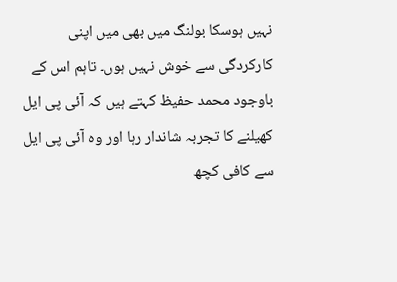نہیں ہوسکا بولنگ میں بھی میں اپنی کارکردگی سے خوش نہیں ہوں۔ تاہم اس کے باوجود محمد حفیظ کہتے ہیں کہ آئی پی ایل کھیلنے کا تجربہ شاندار رہا اور وہ آئی پی ایل سے کافی کچھ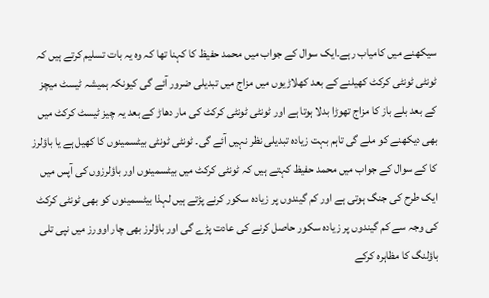سیکھنے میں کامیاب رہے۔ایک سوال کے جواب میں محمد حفیظ کا کہنا تھا کہ وہ یہ بات تسلیم کرتے ہیں کہ ٹونٹی ٹونٹی کرکٹ کھیلنے کے بعد کھلاڑیوں میں مزاج میں تبدیلی ضرور آئے گی کیونکہ ہمیشہ ٹیسٹ میچز کے بعد بلے باز کا مزاج تھوڑا بدلا ہوتا ہے اور ٹونٹی ٹونٹی کرکٹ کی مار دھاڑ کے بعد یہ چیز ٹیسٹ کرکٹ میں بھی دیکھنے کو ملے گی تاہم بہت زیادہ تبدیلی نظر نہیں آئے گی۔ ٹونٹی ٹونٹی بیٹسمینوں کا کھیل ہے یا باؤلرز کا کے سوال کے جواب میں محمد حفیظ کہتے ہیں کہ ٹونٹی کرکٹ میں بیٹسمینوں اور باؤلرزوں کی آپس میں ایک طرح کی جنگ ہوتی ہے اور کم گیندوں پر زیادہ سکور کرنے پڑتے ہیں لہذا بیٹسمینوں کو بھی ٹونٹی کرکٹ کی وجہ سے کم گیندوں پر زیادہ سکور حاصل کرنے کی عادت پڑے گی اور باؤلرز بھی چار اوورز میں نپی تلی باؤلنگ کا مظاہرہ کرکے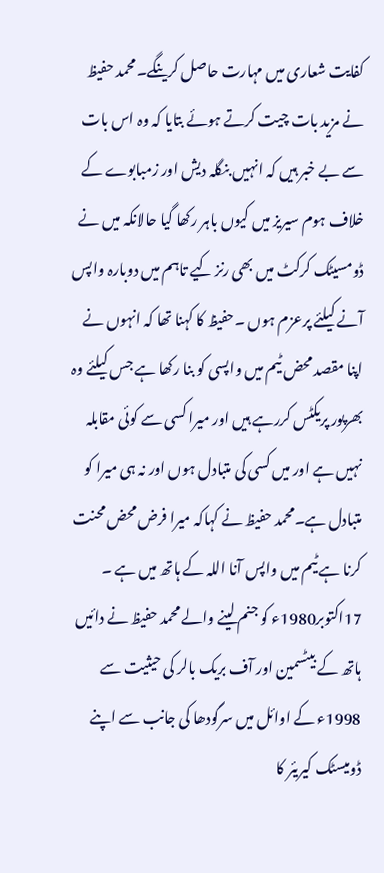کفایت شعاری میں مہارت حاصل کرینگے۔محمد حفیظ نے مزید بات چیت کرتے ہوئے بتایا کہ وہ اس بات سے بے خبر ہیں کہ انہیں بنگلہ دیش اور زمبابوے کے خلاف ہوم سیریز میں کیوں باہر رکھا گیا حالانکہ میں نے ڈومسیٹک کرکٹ میں بھی رنز کیے تاہم میں دوبارہ واپس آنے کیلئے پرعزم ہوں ۔حفیظ کا کہنا تھا کہ انہوں نے اپنا مقصد محض ٹیم میں واپسی کو بنا رکھا ہے جس کیلئے وہ بھرپور پریکٹس کررہے ہیں اور میرا کسی سے کوئی مقابلہ نہیں ہے اور میں کسی کی متبادل ہوں اور نہ ہی میرا کو متبادل ہے۔محمد حفیظ نے کہاکہ میرا فرض محض محنت کرنا ہے ٹیم میں واپس آنا اللہ کے ہاتھ میں ہے ۔
17اکتوبر1980ء کو جنم لینے والے محمد حفیظ نے دائیں ہاتھ کے بیٹسمین اور آف بریک بالر کی حیثیت سے 1998ء کے اوائل میں سرگودھا کی جانب سے اپنے ڈومیسٹک کیریئر کا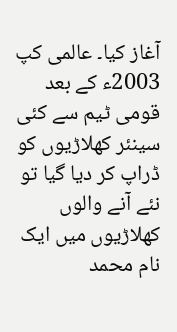آغاز کیا۔ عالمی کپ 2003ء کے بعد قومی ٹیم سے کئی سینئر کھلاڑیوں کو ڈراپ کر دیا گیا تو نئے آنے والوں کھلاڑیوں میں ایک نام محمد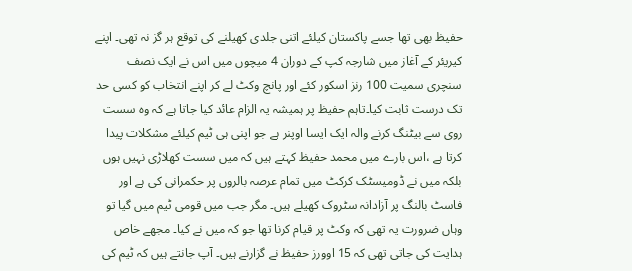حفیظ بھی تھا جسے پاکستان کیلئے اتنی جلدی کھیلنے کی توقع ہر گز نہ تھی۔ اپنے کیریئر کے آغاز میں شارجہ کپ کے دوران 4 میچوں میں اس نے ایک نصف سنچری سمیت 100 رنز اسکور کئے اور پانچ وکٹ لے کر اپنے انتخاب کو کسی حد تک درست ثابت کیا۔تاہم حفیظ پر ہمیشہ یہ الزام عائد کیا جاتا ہے کہ وہ سست روی سے بیٹنگ کرنے والہ ایک ایسا اوپنر ہے جو اپنی ہی ٹیم کیلئے مشکلات پیدا کرتا ہے ،اس بارے میں محمد حفیظ کہتے ہیں کہ میں سست کھلاڑی نہیں ہوں بلکہ میں نے ڈومیسٹک کرکٹ میں تمام عرصہ بالروں پر حکمرانی کی ہے اور فاسٹ بالنگ پر آزادانہ سٹروک کھیلے ہیں۔ مگر جب میں قومی ٹیم میں گیا تو وہاں ضرورت یہ تھی کہ وکٹ پر قیام کرنا تھا جو کہ میں نے کیا۔ مجھے خاص ہدایت کی جاتی تھی کہ 15 اوورز حفیظ نے گزارنے ہیں۔ آپ جانتے ہیں کہ ٹیم کی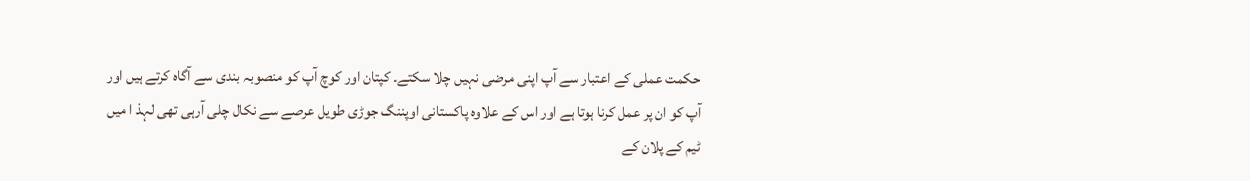حکمت عملی کے اعتبار سے آپ اپنی مرضی نہیں چلا سکتے۔ کپتان اور کوچ آپ کو منصوبہ بندی سے آگاہ کرتے ہیں اور آپ کو ان پر عمل کرنا ہوتا ہے اور اس کے علاوہ پاکستانی اوپننگ جوڑی طویل عرصے سے نکال چلی آرہی تھی لہذ ا میں ٹیم کے پلان کے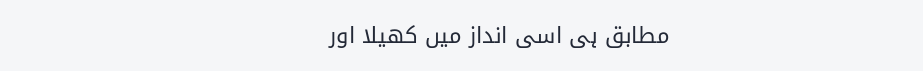مطابق ہی اسی انداز میں کھیلا اور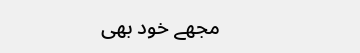مجھے خود بھی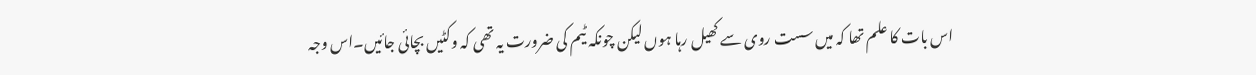اس بات کا علم تھا کہ میں سست روی سے کھیل رہا ہوں لیکن چونکہ ٹیم کی ضرورت یہ تھی کہ وکٹیں بچائی جائیں۔اس وجہ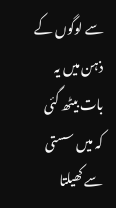سے لوگوں کے ذہن میں یہ بات بیٹھ گئی کہ میں سستی سے کھیلتا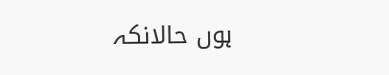ہوں حالانکہ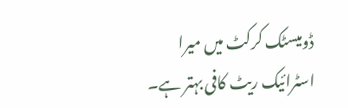ڈومیسٹک کرکٹ میں میرا اسٹرائیک ریٹ کافی بہتر ہے۔